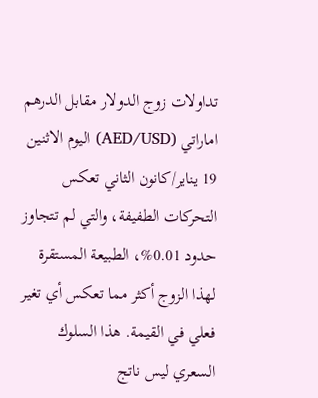تداولات زوج الدولار مقابل الدرهم اماراتي (AED/USD) اليوم الاثنين 19 يناير/كانون الثاني تعكس التحركات الطفيفة، والتي لم تتجاوز حدود 0.01%، الطبيعة المستقرة لهذا الزوج أكثر مما تعكس أي تغير فعلي في القيمة. هذا السلوك السعري ليس ناتج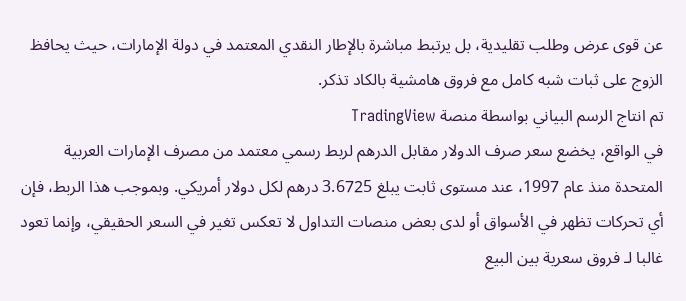عن قوى عرض وطلب تقليدية، بل يرتبط مباشرة بالإطار النقدي المعتمد في دولة الإمارات، حيث يحافظ الزوج على ثبات شبه كامل مع فروق هامشية بالكاد تذكر.
تم انتاج الرسم البياني بواسطة منصة TradingView
في الواقع، يخضع سعر صرف الدولار مقابل الدرهم لربط رسمي معتمد من مصرف الإمارات العربية المتحدة منذ عام 1997، عند مستوى ثابت يبلغ 3.6725 درهم لكل دولار أمريكي. وبموجب هذا الربط، فإن أي تحركات تظهر في الأسواق أو لدى بعض منصات التداول لا تعكس تغير في السعر الحقيقي، وإنما تعود غالبا لـ فروق سعرية بين البيع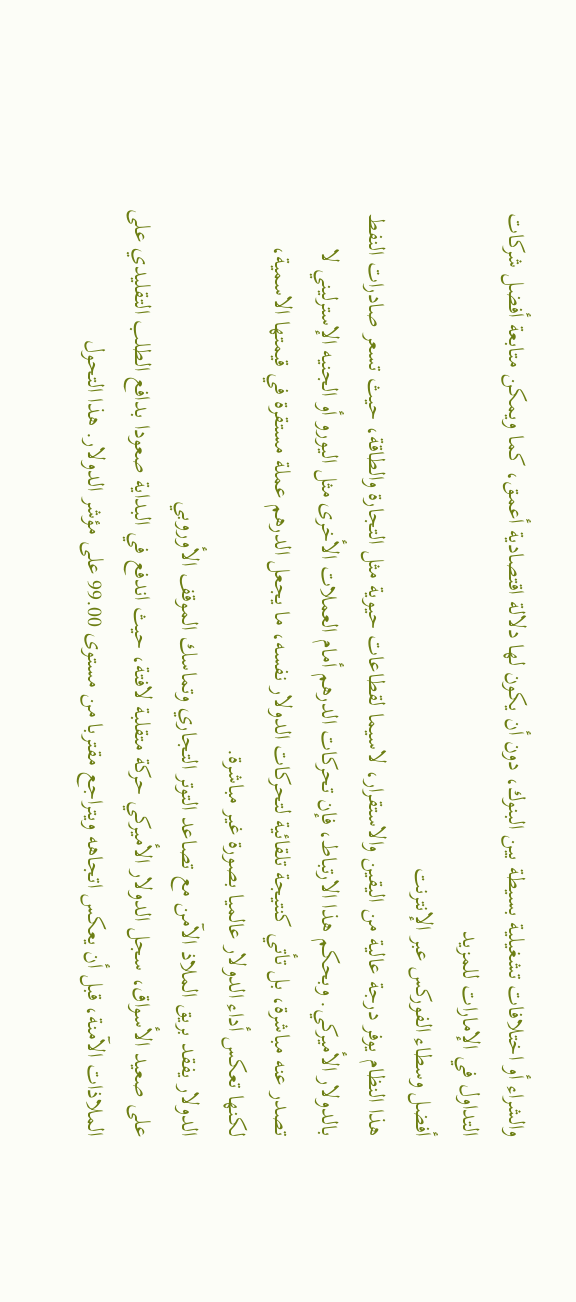والشراء أو اختلافات تشغيلية بسيطة بين البنوك، دون أن يكون لها دلالة اقتصادية أعمق، كما ويمكن متابعة أفضل شركات التداول في الإمارات للمزيد
أفضل وسطاء الفوركس عبر الإنترنت
هذا النظام يوفر درجة عالية من اليقين والاستقرار، لاسيما لقطاعات حيوية مثل التجارة والطاقة، حيث تسعر صادرات النفط بالدولار الأميركي. وبحكم هذا الارتباط، فإن تحركات الدرهم أمام العملات الأخرى مثل اليورو أو الجنيه الإسترليني لا تصدر عنه مباشرة، بل تأتي كنتيجة تلقائية لتحركات الدولار نفسه، ما يجعل الدرهم عملة مستقرة في قيمتها الاسمية، لكنها تعكس أداء الدولار عالميا بصورة غير مباشرة.
الدولار يفقد بريق الملاذ الآمن مع تصاعد التوتر التجاري وتماسك الموقف الأوروبي
على صعيد الأسواق، سجل الدولار الأميركي حركة متقلبة لافتة، حيث اندفع في البداية صعودا بدافع الطلب التقليدي على الملاذات الآمنة، قبل أن يعكس اتجاهه ويتراجع مقتربا من مستوى 99.00 على مؤشر الدولار. هذا التحول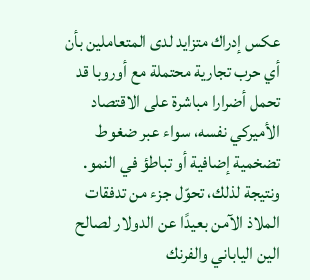عكس إدراك متزايد لدى المتعاملين بأن أي حرب تجارية محتملة مع أوروبا قد تحمل أضرارا مباشرة على الاقتصاد الأميركي نفسه، سواء عبر ضغوط تضخمية إضافية أو تباطؤ في النمو. ونتيجة لذلك، تحوّل جزء من تدفقات الملاذ الآمن بعيدًا عن الدولار لصالح الين الياباني والفرنك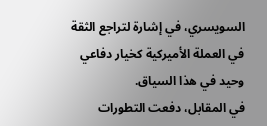السويسري، في إشارة لتراجع الثقة في العملة الأميركية كخيار دفاعي وحيد في هذا السياق.
في المقابل، دفعت التطورات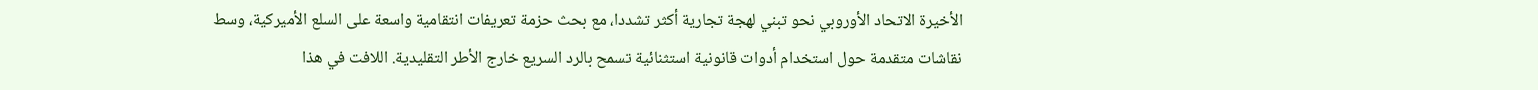الأخيرة الاتحاد الأوروبي نحو تبني لهجة تجارية أكثر تشددا، مع بحث حزمة تعريفات انتقامية واسعة على السلع الأميركية، وسط نقاشات متقدمة حول استخدام أدوات قانونية استثنائية تسمح بالرد السريع خارج الأطر التقليدية. اللافت في هذا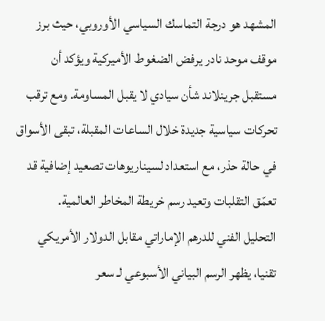المشهد هو درجة التماسك السياسي الأوروبي، حيث برز موقف موحد نادر يرفض الضغوط الأميركية ويؤكد أن مستقبل جرينلاند شأن سيادي لا يقبل المساومة. ومع ترقب تحركات سياسية جديدة خلال الساعات المقبلة، تبقى الأسواق في حالة حذر، مع استعداد لسيناريوهات تصعيد إضافية قد تعمّق التقلبات وتعيد رسم خريطة المخاطر العالمية.
التحليل الفني للدرهم الإماراتي مقابل الدولار الأمريكي
تقنيا، يظهر الرسم البياني الأسبوعي لـ سعر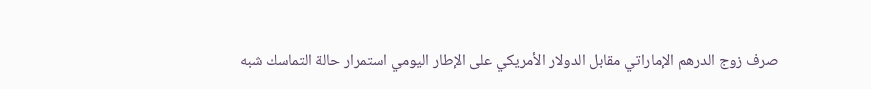صرف زوج الدرهم الإماراتي مقابل الدولار الأمريكي على الإطار اليومي استمرار حالة التماسك شبه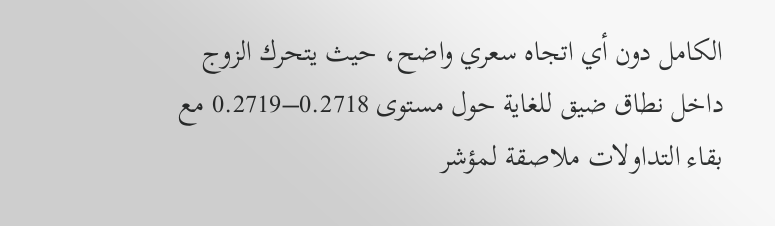الكامل دون أي اتجاه سعري واضح، حيث يتحرك الزوج داخل نطاق ضيق للغاية حول مستوى 0.2718–0.2719 مع بقاء التداولات ملاصقة لمؤشر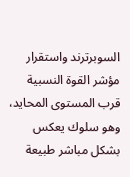السوبرترند واستقرار مؤشر القوة النسبية قرب المستوى المحايد، وهو سلوك يعكس بشكل مباشر طبيعة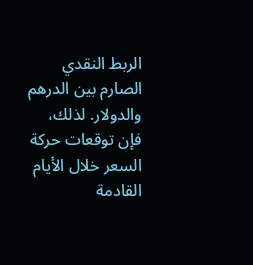الربط النقدي الصارم بين الدرهم والدولار. لذلك، فإن توقعات حركة السعر خلال الأيام القادمة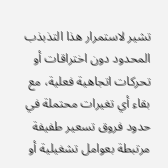تشير لاستمرار هذا التذبذب المحدود دون اختراقات أو تحركات اتجاهية فعلية، مع بقاء أي تغيرات محتملة في حدود فروق تسعير طفيفة مرتبطة بعوامل تشغيلية أو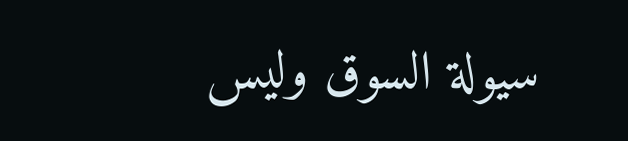سيولة السوق وليس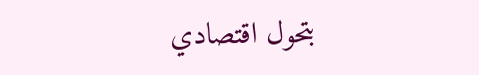بتحول اقتصادي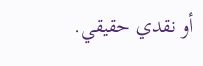أو نقدي حقيقي.